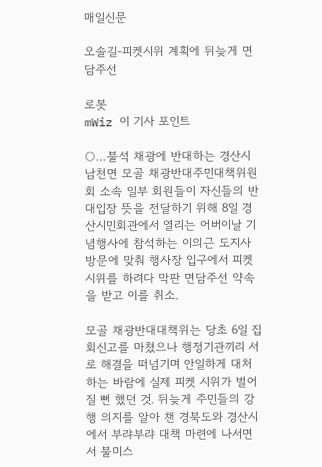매일신문

오솔길-피켓시위 계획에 뒤늦게 면담주선

로봇
mWiz 이 기사 포인트

○…불석 채광에 반대하는 경산시 남천면 모골 채광반대주민대책위원회 소속 일부 회원들이 자신들의 반대입장 뜻을 전달하기 위해 8일 경산시민회관에서 열리는 어버이날 기념행사에 참석하는 이의근 도지사 방문에 맞춰 행사장 입구에서 피켓시위를 하려다 막판 면담주선 약속을 받고 이를 취소.

모골 채광반대대책위는 당초 6일 집회신고를 마쳤으나 행정기관끼리 서로 해결을 떠넘기며 안일하게 대처하는 바람에 실제 피켓 시위가 벌어질 뻔 했던 것. 뒤늦게 주민들의 강행 의지를 알아 챈 경북도와 경산시에서 부랴부랴 대책 마련에 나서면서 불미스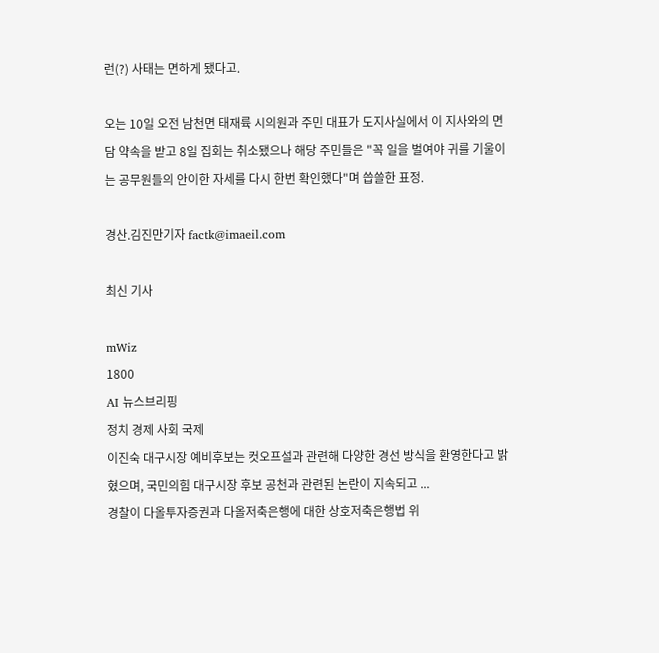런(?) 사태는 면하게 됐다고.

오는 10일 오전 남천면 태재륙 시의원과 주민 대표가 도지사실에서 이 지사와의 면담 약속을 받고 8일 집회는 취소됐으나 해당 주민들은 "꼭 일을 벌여야 귀를 기울이는 공무원들의 안이한 자세를 다시 한번 확인했다"며 씁쓸한 표정.

경산.김진만기자 factk@imaeil.com

최신 기사

mWiz
1800
AI 뉴스브리핑
정치 경제 사회 국제
이진숙 대구시장 예비후보는 컷오프설과 관련해 다양한 경선 방식을 환영한다고 밝혔으며, 국민의힘 대구시장 후보 공천과 관련된 논란이 지속되고 ...
경찰이 다올투자증권과 다올저축은행에 대한 상호저축은행법 위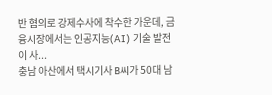반 혐의로 강제수사에 착수한 가운데, 금융시장에서는 인공지능(AI) 기술 발전이 사...
충남 아산에서 택시기사 B씨가 50대 남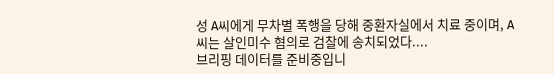성 A씨에게 무차별 폭행을 당해 중환자실에서 치료 중이며, A씨는 살인미수 혐의로 검찰에 송치되었다....
브리핑 데이터를 준비중입니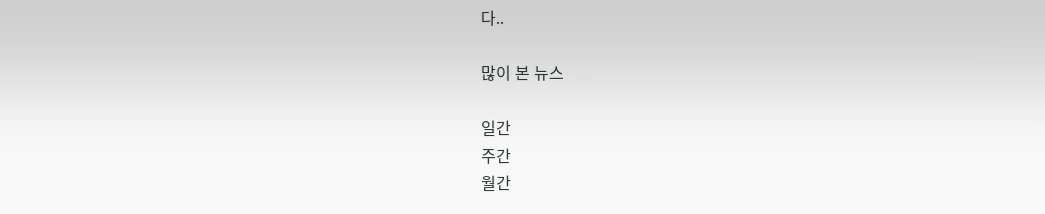다..

많이 본 뉴스

일간
주간
월간